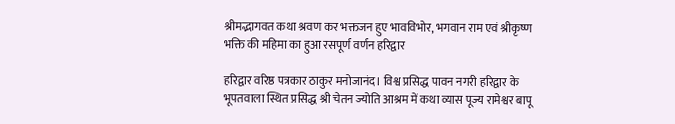श्रीमद्भागवत कथा श्रवण कर भक्तजन हुए भावविभोर, भगवान राम एवं श्रीकृष्ण भक्ति की महिमा का हुआ रसपूर्ण वर्णन हरिद्वार

हरिद्वार वरिष्ठ पत्रकार ठाकुर मनोजानंद। विश्व प्रसिद्ध पावन नगरी हरिद्वार के भूपतवाला स्थित प्रसिद्ध श्री चेतन ज्योति आश्रम में कथा व्यास पूज्य रामेश्वर बापू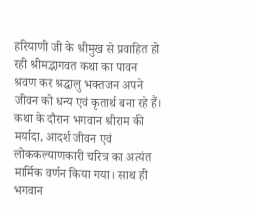हरियाणी जी के श्रीमुख से प्रवाहित हो रही श्रीमद्भागवत कथा का पावन श्रवण कर श्रद्धालु भक्तजन अपने जीवन को धन्य एवं कृतार्थ बना रहे हैं। कथा के दौरान भगवान श्रीराम की मर्यादा, आदर्श जीवन एवं लोककल्याणकारी चरित्र का अत्यंत मार्मिक वर्णन किया गया। साथ ही भगवान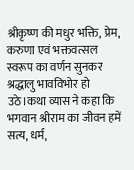श्रीकृष्ण की मधुर भक्ति, प्रेम, करुणा एवं भक्तवत्सल स्वरूप का वर्णन सुनकर श्रद्धालु भावविभोर हो उठे।कथा व्यास ने कहा कि भगवान श्रीराम का जीवन हमें सत्य, धर्म,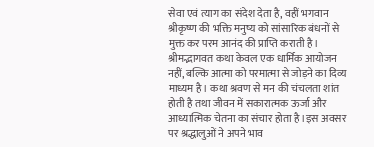सेवा एवं त्याग का संदेश देता है, वहीं भगवान श्रीकृष्ण की भक्ति मनुष्य को सांसारिक बंधनों से मुक्त कर परम आनंद की प्राप्ति कराती है। श्रीमद्भागवत कथा केवल एक धार्मिक आयोजन नहीं, बल्कि आत्मा को परमात्मा से जोड़ने का दिव्य माध्यम है। कथा श्रवण से मन की चंचलता शांत होती है तथा जीवन में सकारात्मक ऊर्जा और आध्यात्मिक चेतना का संचार होता है।इस अवसर पर श्रद्धालुओं ने अपने भाव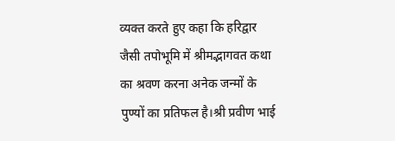व्यक्त करते हुए कहा कि हरिद्वार जैसी तपोभूमि में श्रीमद्भागवत कथा का श्रवण करना अनेक जन्मों के पुण्यों का प्रतिफल है।श्री प्रवीण भाई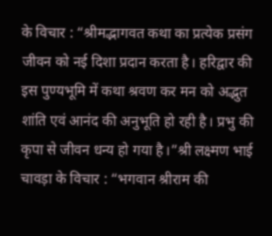के विचार : “श्रीमद्भागवत कथा का प्रत्येक प्रसंग जीवन को नई दिशा प्रदान करता है। हरिद्वार की इस पुण्यभूमि में कथा श्रवण कर मन को अद्भुत शांति एवं आनंद की अनुभूति हो रही है। प्रभु की कृपा से जीवन धन्य हो गया है।”श्री लक्ष्मण भाई चावड़ा के विचार : “भगवान श्रीराम की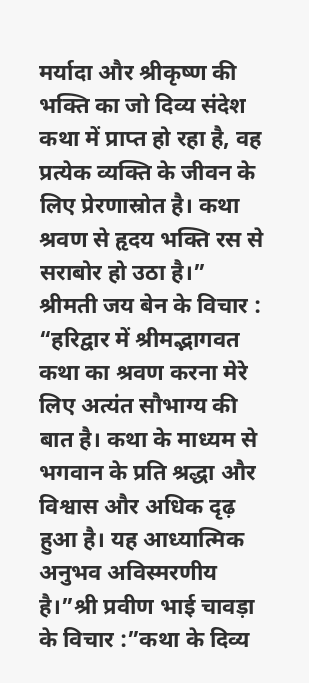मर्यादा और श्रीकृष्ण की भक्ति का जो दिव्य संदेश कथा में प्राप्त हो रहा है, वह प्रत्येक व्यक्ति के जीवन के लिए प्रेरणास्रोत है। कथा श्रवण से हृदय भक्ति रस से सराबोर हो उठा है।” श्रीमती जय बेन के विचार : “हरिद्वार में श्रीमद्भागवत कथा का श्रवण करना मेरे लिए अत्यंत सौभाग्य की बात है। कथा के माध्यम से भगवान के प्रति श्रद्धा और विश्वास और अधिक दृढ़ हुआ है। यह आध्यात्मिक अनुभव अविस्मरणीय है।”श्री प्रवीण भाई चावड़ा के विचार :”कथा के दिव्य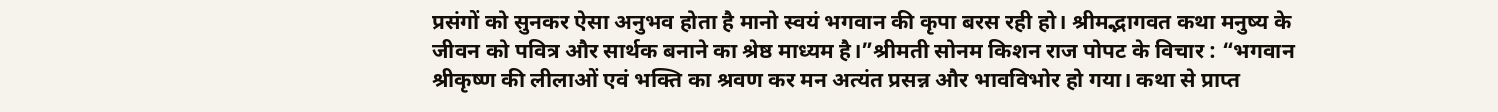प्रसंगों को सुनकर ऐसा अनुभव होता है मानो स्वयं भगवान की कृपा बरस रही हो। श्रीमद्भागवत कथा मनुष्य के जीवन को पवित्र और सार्थक बनाने का श्रेष्ठ माध्यम है।”श्रीमती सोनम किशन राज पोपट के विचार : “भगवान श्रीकृष्ण की लीलाओं एवं भक्ति का श्रवण कर मन अत्यंत प्रसन्न और भावविभोर हो गया। कथा से प्राप्त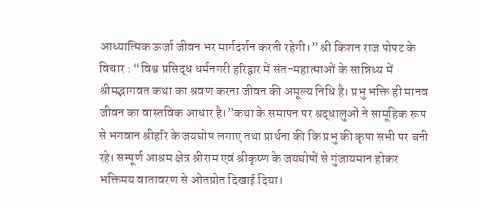आध्यात्मिक ऊर्जा जीवन भर मार्गदर्शन करती रहेगी।” श्री किशन राज पोपट के विचार : “विश्व प्रसिद्ध धर्मनगरी हरिद्वार में संत-महात्माओं के सान्निध्य में श्रीमद्भागवत कथा का श्रवण करना जीवन की अमूल्य निधि है। प्रभु भक्ति ही मानव जीवन का वास्तविक आधार है।”कथा के समापन पर श्रद्धालुओं ने सामूहिक रूप से भगवान श्रीहरि के जयघोष लगाए तथा प्रार्थना की कि प्रभु की कृपा सभी पर बनी रहे। सम्पूर्ण आश्रम क्षेत्र श्रीराम एवं श्रीकृष्ण के जयघोषों से गुंजायमान होकर भक्तिमय वातावरण से ओतप्रोत दिखाई दिया।